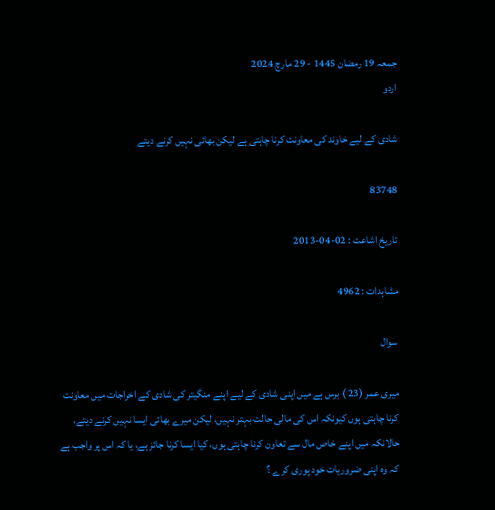جمعہ 19 رمضان 1445 - 29 مارچ 2024
اردو

شادى كے ليے خاوند كى معاونت كرنا چاہتى ہے ليكن بھائى نہيں كرنے ديتے

83748

تاریخ اشاعت : 02-04-2013

مشاہدات : 4962

سوال

ميرى عمر (23 ) برس ہے ميں اپنى شادى كے ليے اپنے منگيتر كى شادى كے اخراجات ميں معاونت كرنا چاہتى ہوں كيونكہ اس كى مالى حالت بہتر نہيں، ليكن ميرے بھائى ايسا نہيں كرنے ديتے، حالانكہ ميں اپنے خاص مال سے تعاون كرنا چاہتى ہوں، كيا ايسا كرنا جائز ہے، يا كہ اس پر واجب ہے كہ وہ اپنى ضروريات خود پورى كرے ؟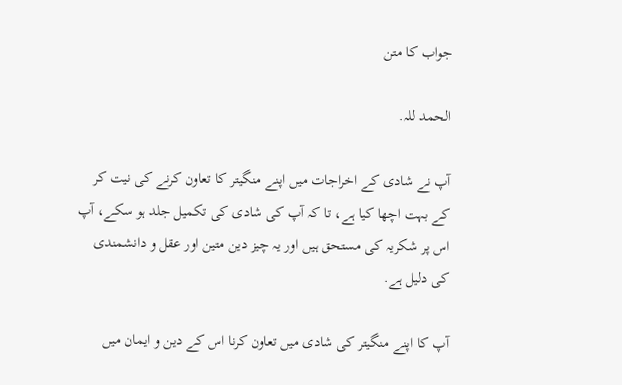جواب کا متن

الحمد للہ.

آپ نے شادى كے اخراجات ميں اپنے منگيتر كا تعاون كرنے كى نيت كر كے بہت اچھا كيا ہے، تا كہ آپ كى شادى كى تكميل جلد ہو سكے، آپ اس پر شكريہ كى مستحق ہيں اور يہ چيز دين متين اور عقل و دانشمندى كى دليل ہے.

آپ كا اپنے منگيتر كى شادى ميں تعاون كرنا اس كے دين و ايمان ميں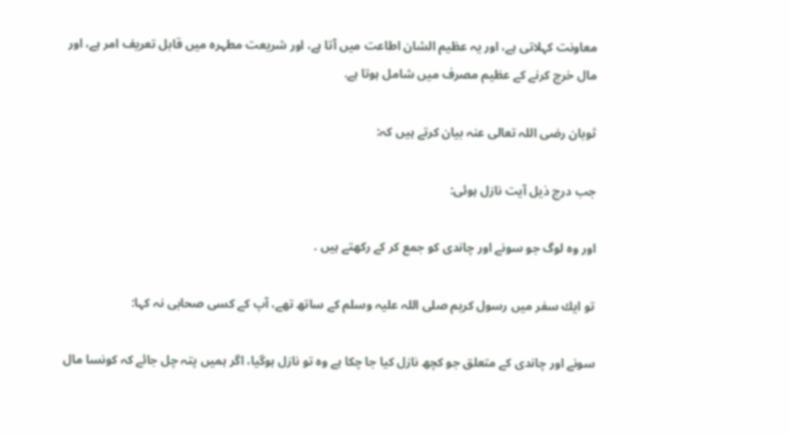معاونت كہلاتى ہے، اور يہ عظيم الشان اطاعت ميں آتا ہے، اور شريعت مطہرہ ميں قابل تعريف امر ہے، اور مال خرچ كرنے كے عظيم مصرف ميں شامل ہوتا ہے.

ثوبان رضى اللہ تعالى عنہ بيان كرتے ہيں كہ:

جب درج ذيل آيت نازل ہوئى:

اور وہ لوگ جو سونے اور چاندى كو جمع كر كے ركھتے ہيں .

تو ايك سفر ميں رسول كريم صلى اللہ عليہ وسلم كے ساتھ تھے، آپ كے كسى صحابى نہ كہا:

سونے اور چاندى كے متعلق جو كچھ نازل كيا جا چكا ہے وہ تو نازل ہوگيا، اگر ہميں پتہ چل جائے كہ كونسا مال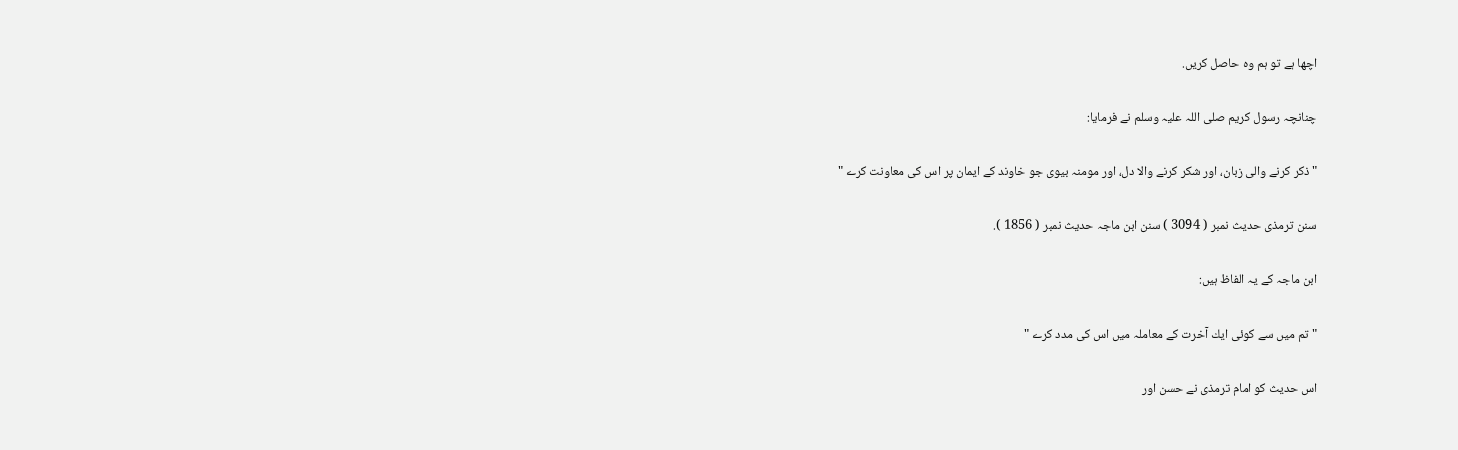اچھا ہے تو ہم وہ حاصل كريں.

چنانچہ رسول كريم صلى اللہ عليہ وسلم نے فرمايا:

" ذكر كرنے والى زبان، اور شكر كرنے والا دل، اور مومنہ بيوى جو خاوند كے ايمان پر اس كى معاونت كرے "

سنن ترمذى حديث نمبر ( 3094 ) سنن ابن ماجہ حديث نمبر ( 1856 ).

ابن ماجہ كے يہ الفاظ ہيں:

" تم ميں سے كوئى ايك آخرت كے معاملہ ميں اس كى مدد كرے "

اس حديث كو امام ترمذى نے حسن اور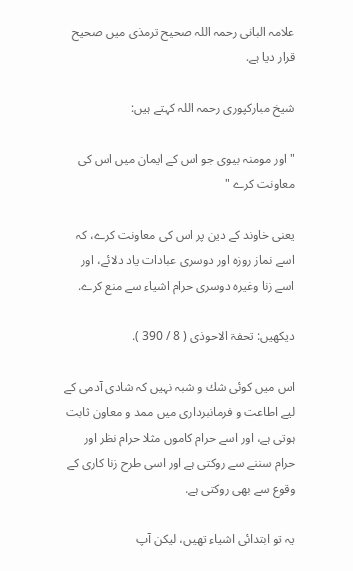علامہ البانى رحمہ اللہ صحيح ترمذى ميں صحيح قرار ديا ہے.

شيخ مباركپورى رحمہ اللہ كہتے ہيں:

" اور مومنہ بيوى جو اس كے ايمان ميں اس كى معاونت كرے "

يعنى خاوند كے دين پر اس كى معاونت كرے، كہ اسے نماز روزہ اور دوسرى عبادات ياد دلائے، اور اسے زنا وغيرہ دوسرى حرام اشياء سے منع كرے.

ديكھيں: تحفۃ الاحوذى ( 8 / 390 ).

اس ميں كوئى شك و شبہ نہيں كہ شادى آدمى كے ليے اطاعت و فرمانبردارى ميں ممد و معاون ثابت ہوتى ہے، اور اسے حرام كاموں مثلا حرام نظر اور حرام سننے سے روكتى ہے اور اسى طرح زنا كارى كے وقوع سے بھى روكتى ہے.

يہ تو ابتدائى اشياء تھيں، ليكن آپ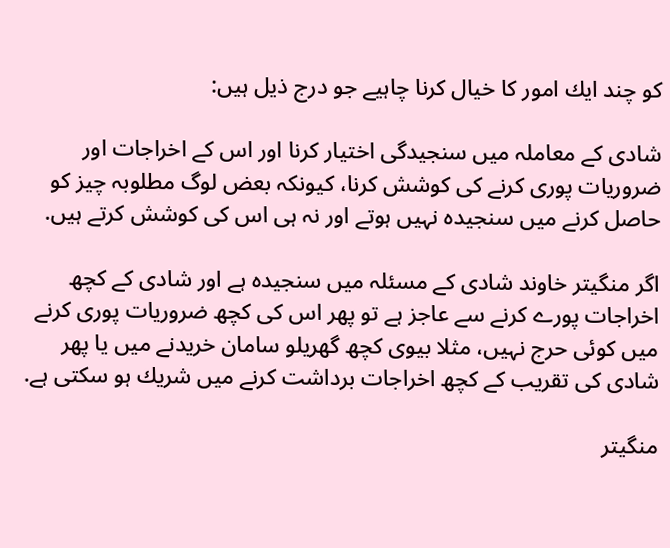كو چند ايك امور كا خيال كرنا چاہيے جو درج ذيل ہيں:

شادى كے معاملہ ميں سنجيدگى اختيار كرنا اور اس كے اخراجات اور ضروريات پورى كرنے كى كوشش كرنا، كيونكہ بعض لوگ مطلوبہ چيز كو حاصل كرنے ميں سنجيدہ نہيں ہوتے اور نہ ہى اس كى كوشش كرتے ہيں.

اگر منگيتر خاوند شادى كے مسئلہ ميں سنجيدہ ہے اور شادى كے كچھ اخراجات پورے كرنے سے عاجز ہے تو پھر اس كى كچھ ضروريات پورى كرنے ميں كوئى حرج نہيں، مثلا بيوى كچھ گھريلو سامان خريدنے ميں يا پھر شادى كى تقريب كے كچھ اخراجات برداشت كرنے ميں شريك ہو سكتى ہے.

منگيتر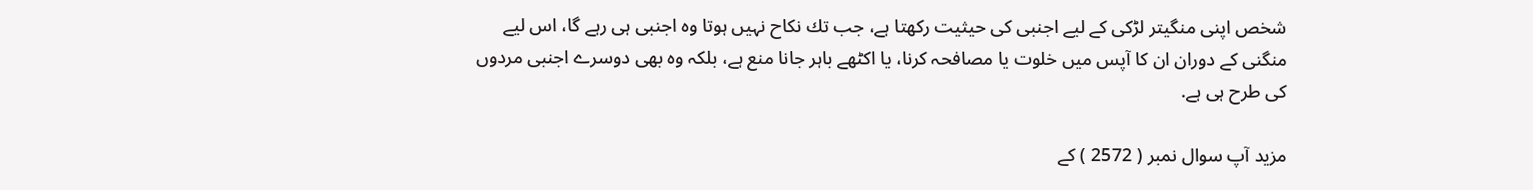شخص اپنى منگيتر لڑكى كے ليے اجنبى كى حيثيت ركھتا ہے، جب تك نكاح نہيں ہوتا وہ اجنبى ہى رہے گا، اس ليے منگنى كے دوران ان كا آپس ميں خلوت يا مصافحہ كرنا، يا اكٹھے باہر جانا منع ہے، بلكہ وہ بھى دوسرے اجنبى مردوں كى طرح ہى ہے.

مزيد آپ سوال نمبر ( 2572 ) كے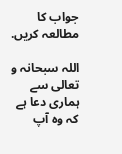جواب كا مطالعہ كريں.

اللہ سبحانہ و تعالى سے ہمارى دعا ہے كہ وہ آپ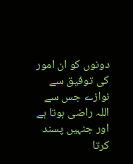دونوں كو ان امور كى توفيق سے نوازے جس سے اللہ راضى ہوتا ہے اور جنہيں پسند كرتا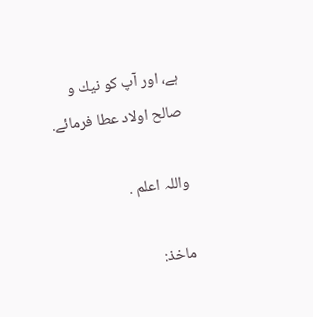ہے، اور آپ كو نيك و صالح اولاد عطا فرمائے.

واللہ اعلم .

ماخذ: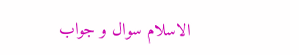الاسلام سوال و جواب